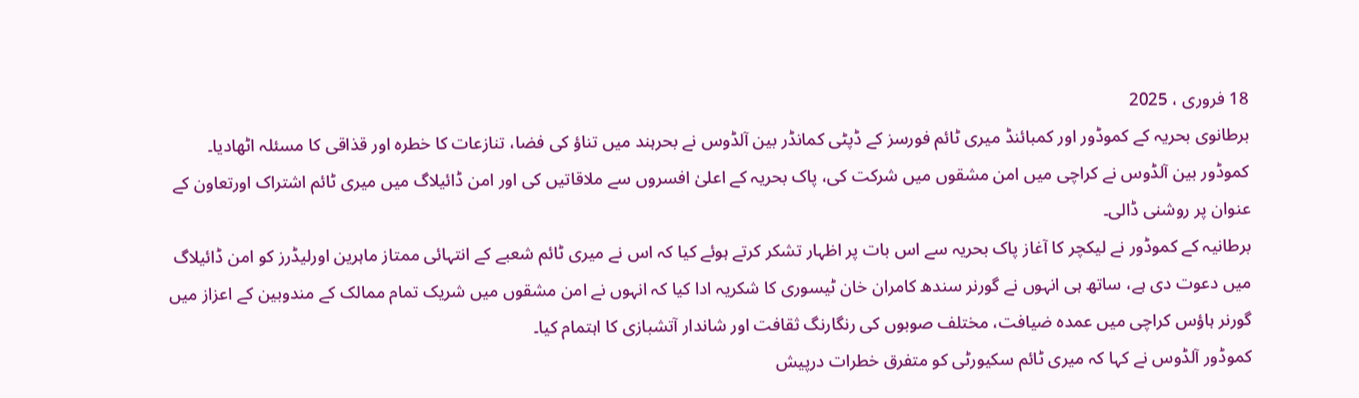18 فروری ، 2025
برطانوی بحریہ کے کموڈور اور کمبائنڈ میری ٹائم فورسز کے ڈپٹی کمانڈر بین آلڈوس نے بحرہند میں تناؤ کی فضا، تنازعات کا خطرہ اور قذاقی کا مسئلہ اٹھادیا۔
کموڈور بین آلڈوس نے کراچی میں امن مشقوں میں شرکت کی، پاک بحریہ کے اعلیٰ افسروں سے ملاقاتیں کی اور امن ڈائیلاگ میں میری ٹائم اشتراک اورتعاون کے عنوان پر روشنی ڈالی۔
برطانیہ کے کموڈور نے لیکچر کا آغاز پاک بحریہ سے اس بات پر اظہار تشکر کرتے ہوئے کیا کہ اس نے میری ٹائم شعبے کے انتہائی ممتاز ماہرین اورلیڈرز کو امن ڈائیلاگ میں دعوت دی ہے، ساتھ ہی انہوں نے گورنر سندھ کامران خان ٹیسوری کا شکریہ ادا کیا کہ انہوں نے امن مشقوں میں شریک تمام ممالک کے مندوبین کے اعزاز میں گورنر ہاؤس کراچی میں عمدہ ضیافت، مختلف صوبوں کی رنگارنگ ثقافت اور شاندار آتشبازی کا اہتمام کیا۔
کموڈور آلڈوس نے کہا کہ میری ٹائم سکیورٹی کو متفرق خطرات درپیش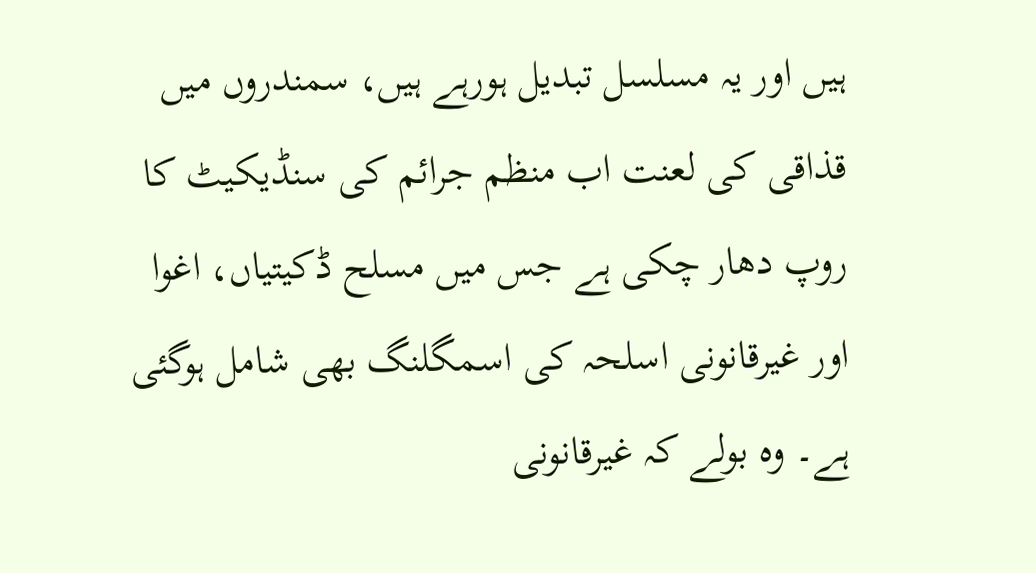ہیں اور یہ مسلسل تبدیل ہورہے ہیں، سمندروں میں قذاقی کی لعنت اب منظم جرائم کی سنڈیکیٹ کا روپ دھار چکی ہے جس میں مسلح ڈکیتیاں، اغوا اور غیرقانونی اسلحہ کی اسمگلنگ بھی شامل ہوگئی ہے۔ وہ بولے کہ غیرقانونی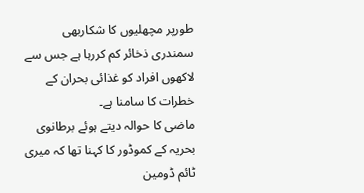طورپر مچھلیوں کا شکاربھی سمندری ذخائر کم کررہا ہے جس سے لاکھوں افراد کو غذائی بحران کے خطرات کا سامنا ہے۔
ماضی کا حوالہ دیتے ہوئے برطانوی بحریہ کے کموڈور کا کہنا تھا کہ میری ٹائم ڈومین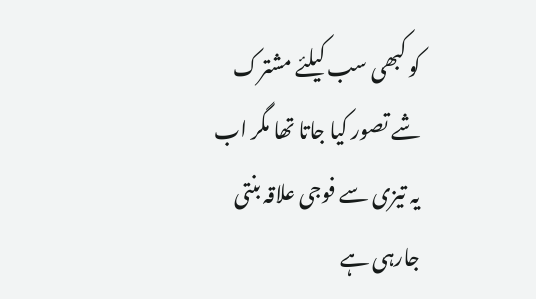کو کبھی سب کیلئے مشترک شے تصور کیا جاتا تھا مگر اب یہ تیزی سے فوجی علاقہ بنتی جارہی ہے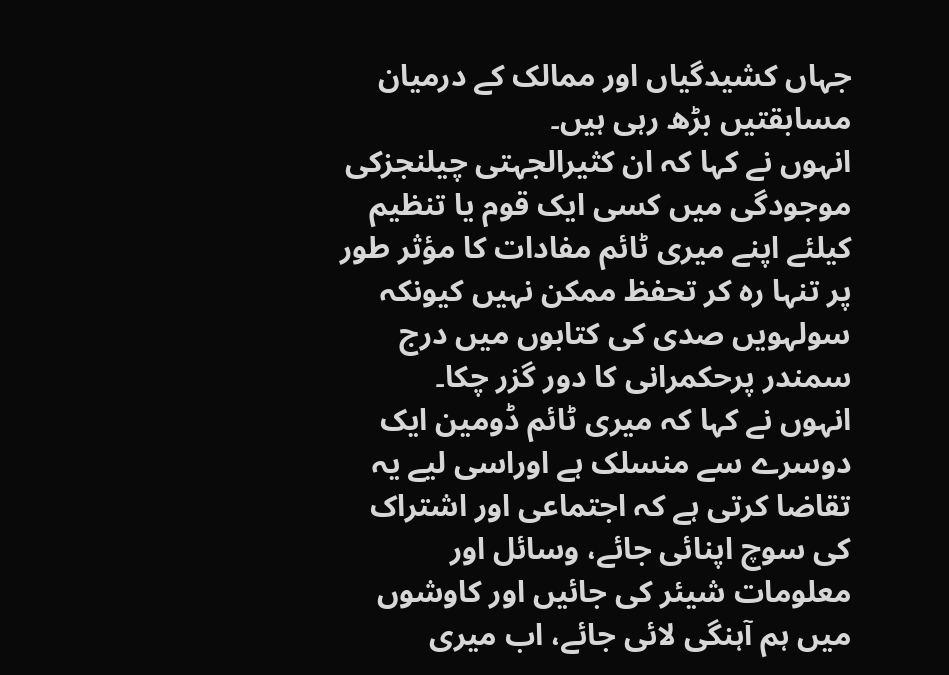جہاں کشیدگیاں اور ممالک کے درمیان مسابقتیں بڑھ رہی ہیں۔
انہوں نے کہا کہ ان کثیرالجہتی چیلنجزکی موجودگی میں کسی ایک قوم یا تنظیم کیلئے اپنے میری ٹائم مفادات کا مؤثر طور پر تنہا رہ کر تحفظ ممکن نہیں کیونکہ سولہویں صدی کی کتابوں میں درج سمندر پرحکمرانی کا دور گزر چکا۔
انہوں نے کہا کہ میری ٹائم ڈومین ایک دوسرے سے منسلک ہے اوراسی لیے یہ تقاضا کرتی ہے کہ اجتماعی اور اشتراک کی سوچ اپنائی جائے، وسائل اور معلومات شیئر کی جائیں اور کاوشوں میں ہم آہنگی لائی جائے، اب میری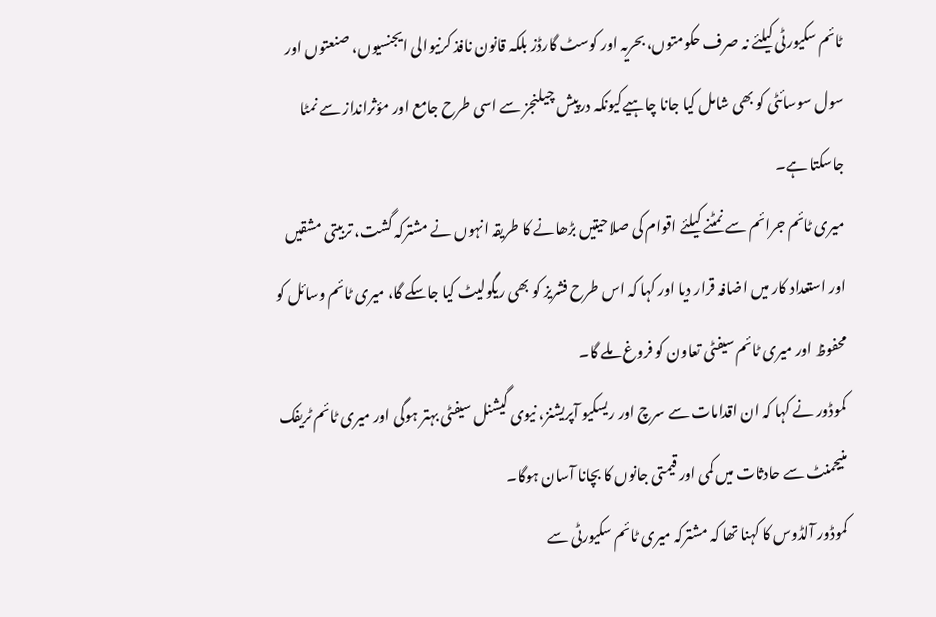ٹائم سکیورٹی کیلئے نہ صرف حکومتوں، بحریہ اور کوسٹ گارڈز بلکہ قانون نافذ کرنیوالی ایجنسیوں، صنعتوں اور سول سوسائٹی کو بھی شامل کیا جانا چاہیےکیونکہ درپیش چیلنجز سے اسی طرح جامع اور مؤثرانداز سے نمٹا جاسکتا ہے۔
میری ٹائم جرائم سے نمٹنے کیلئے اقوام کی صلاحیتیں بڑھانے کا طریقہ انہوں نے مشترکہ گشت، تربیتی مشقیں اور استعداد کار میں اضافہ قرار دیا اور کہا کہ اس طرح فشریز کو بھی ریگولیٹ کیا جاسکے گا، میری ٹائم وسائل کو محفوظ اور میری ٹائم سیفٹی تعاون کو فروغ ملے گا۔
کموڈور نے کہا کہ ان اقدامات سے سرچ اور ریسکیو آپریشنز، نیوی گیشنل سیفٹی بہتر ہوگی اور میری ٹائم ٹریفک منیجمنٹ سے حادثات میں کمی اور قیمتی جانوں کا بچانا آسان ہوگا۔
کموڈور آلڈوس کا کہنا تھا کہ مشترکہ میری ٹائم سکیورٹی سے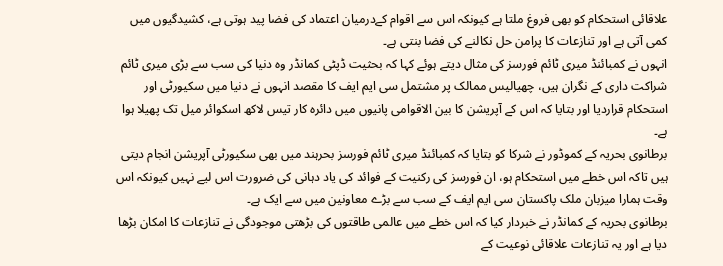علاقائی استحکام کو بھی فروغ ملتا ہے کیونکہ اس سے اقوام کےدرمیان اعتماد کی فضا پید ہوتی ہے، کشیدگیوں میں کمی آتی ہے اور تنازعات کا پرامن حل نکالنے کی فضا بنتی ہے۔
انہوں نے کمبائنڈ میری ٹائم فورسز کی مثال دیتے ہوئے کہا کہ بحثیت ڈپٹی کمانڈر وہ دنیا کی سب سے بڑی میری ٹائم شراکت داری کے نگران ہیں، چھیالیس ممالک پر مشتمل سی ایم ایف کا مقصد انہوں نے دنیا میں سکیورٹی اور استحکام قراردیا اور بتایا کہ اس کے آپریشن کا بین الاقوامی پانیوں میں دائرہ کار تیس لاکھ اسکوائر میل تک پھیلا ہوا ہے۔
برطانوی بحریہ کے کموڈور نے شرکا کو بتایا کہ کمبائنڈ میری ٹائم فورسز بحرہند میں بھی سکیورٹی آپریشن انجام دیتی ہیں تاکہ اس خطے میں استحکام ہو، ان فورسز کی رکنیت کے فوائد کی یاد دہانی کی ضرورت اس لیے نہیں کیونکہ اس وقت ہمارا میزبان ملک پاکستان سی ایم ایف کے سب سے بڑے معاونین میں سے ایک ہے۔
برطانوی بحریہ کے کمانڈر نے خبردار کیا کہ اس خطے میں عالمی طاقتوں کی بڑھتی موجودگی نے تنازعات کا امکان بڑھا دیا ہے اور یہ تنازعات علاقائی نوعیت کے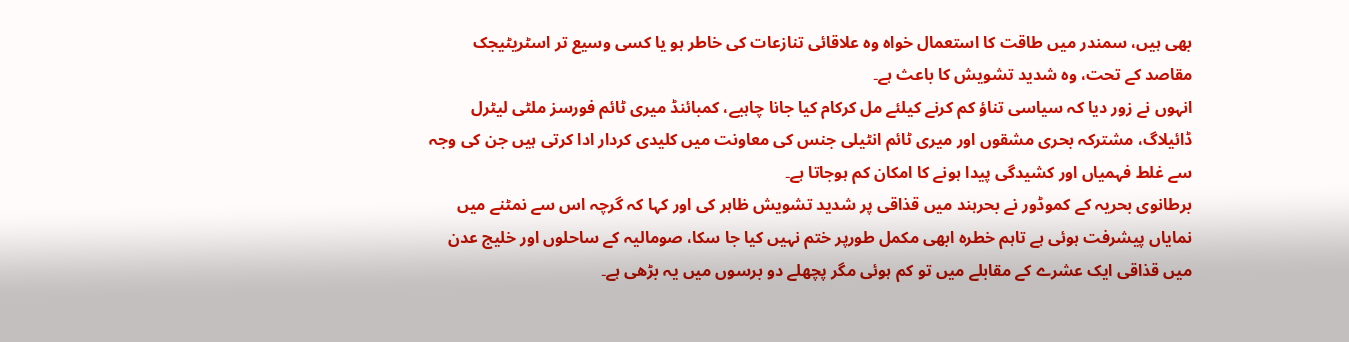بھی ہیں، سمندر میں طاقت کا استعمال خواہ وہ علاقائی تنازعات کی خاطر ہو یا کسی وسیع تر اسٹریٹیجک مقاصد کے تحت، وہ شدید تشویش کا باعث ہے۔
انہوں نے زور دیا کہ سیاسی تناؤ کم کرنے کیلئے مل کرکام کیا جانا چاہیے، کمبائنڈ میری ٹائم فورسز ملٹی لیٹرل ڈائیلاگ، مشترکہ بحری مشقوں اور میری ٹائم انٹیلی جنس کی معاونت میں کلیدی کردار ادا کرتی ہیں جن کی وجہ سے غلط فہمیاں اور کشیدگی پیدا ہونے کا امکان کم ہوجاتا ہے۔
برطانوی بحریہ کے کموڈور نے بحرہند میں قذاقی پر شدید تشویش ظاہر کی اور کہا کہ گرچہ اس سے نمٹنے میں نمایاں پیشرفت ہوئی ہے تاہم خطرہ ابھی مکمل طورپر ختم نہیں کیا جا سکا، صومالیہ کے ساحلوں اور خلیج عدن میں قذاقی ایک عشرے کے مقابلے میں تو کم ہوئی مگر پچھلے دو برسوں میں یہ بڑھی ہے۔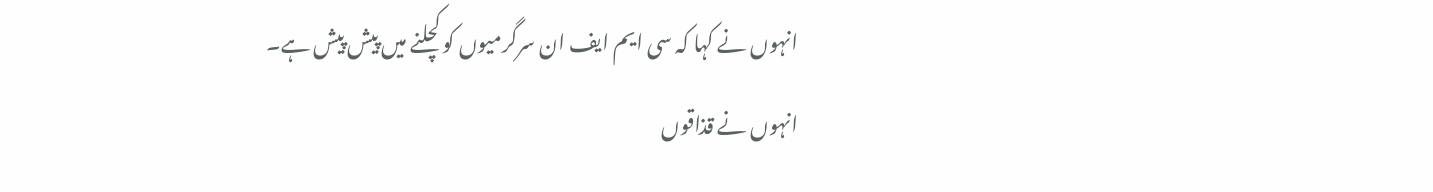انہوں نے کہا کہ سی ایم ایف ان سرگرمیوں کو کچلنے میں پیش پیش ہے۔
انہوں نے قذاقوں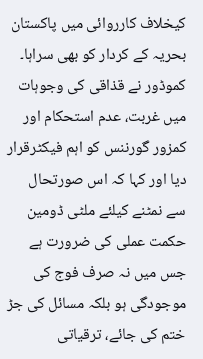کیخلاف کارروائی میں پاکستان بحریہ کے کردار کو بھی سراہا۔
کموڈور نے قذاقی کی وجوہات میں غربت، عدم استحکام اور کمزور گورننس کو اہم فیکٹرقرار دیا اور کہا کہ اس صورتحال سے نمٹنے کیلئے ملٹی ڈومین حکمت عملی کی ضرورت ہے جس میں نہ صرف فوج کی موجودگی ہو بلکہ مسائل کی جڑ ختم کی جائے، ترقیاتی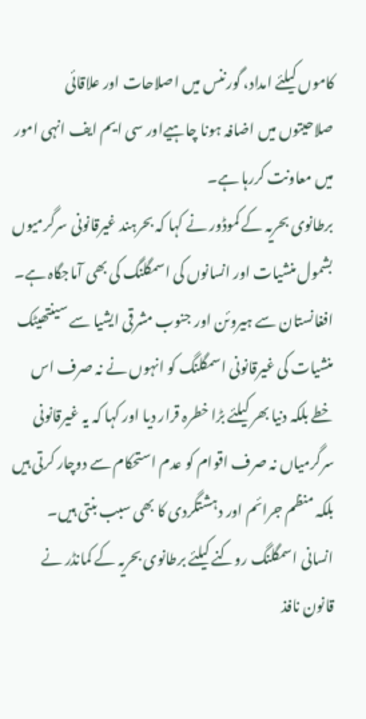کاموں کیلئے امداد، گورننس میں اصلاحات اور علاقائی صلاحیتوں میں اضافہ ہونا چاہیےاور سی ایم ایف انہی امور میں معاونت کررہا ہے۔
برطانوی بحریہ کے کموڈور نے کہا کہ بحرہند غیرقانونی سرگرمیوں بشمول منشیات اور انسانوں کی اسمگلنگ کی بھی آماجگاہ ہے۔
افغانستان سے ہیروئن اور جنوب مشرقی ایشیا سے سینتھیٹک منشیات کی غیرقانونی اسمگلنگ کو انہوں نے نہ صرف اس خطے بلکہ دنیا بھر کیلئے بڑا خطرہ قرار دیا اور کہا کہ یہ غیرقانونی سرگرمیاں نہ صرف اقوام کو عدم استحکام سے دوچار کرتی ہیں بلکہ منظم جرائم اور دہشتگردی کا بھی سبب بنتی ہیں۔
انسانی اسمگلنگ روکنے کیلئے برطانوی بحریہ کے کمانڈر نے قانون نافذ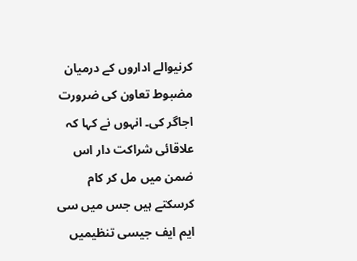کرنیوالے اداروں کے درمیان مضبوط تعاون کی ضرورت اجاگر کی۔ انہوں نے کہا کہ علاقائی شراکت دار اس ضمن میں مل کر کام کرسکتے ہیں جس میں سی ایم ایف جیسی تنظیمیں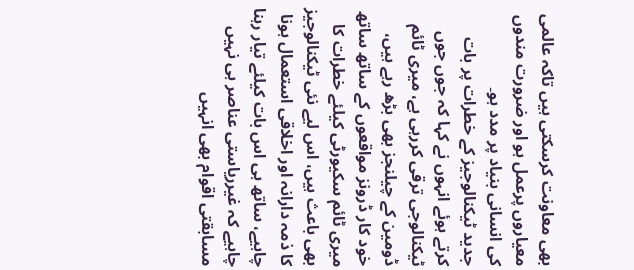بھی معاونت کرسکتی ہیں تاکہ عالمی معیاروں پرعمل ہو اور ضرورت مندوں کی انسانی بنیاد پر مدد ہو۔
جدید ٹیکنالوجیز کے خطرات پر بات کرتے ہوئے انہوں نے کہا کہ جوں جوں ٹیکنالوجی ترقی کررہی ہے، میری ٹائم ڈومین کے چیلنجز بھی بڑھ رہے ہیں، خود کار ڈرونز مواقعوں کے ساتھ ساتھ میری ٹائم سکیورٹی کیلئے خطرات کا بھی باعث ہیں، اس لیے نئی ٹیکنالوجیز کا ذمہ دارانہ اور اخلاقی استعمال ہونا چاہیے، ساتھ ہی اس بات کیلئے تیار رہنا چاہیے کہ غیرریاستی عناصر ہی نہیں مسابقتی اقوام بھی انہیں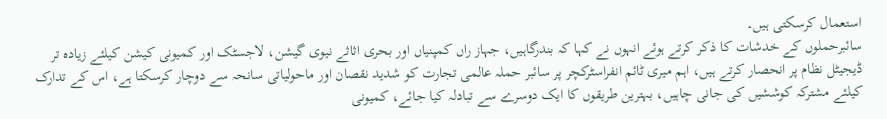استعمال کرسکتی ہیں۔
سائبرحملوں کے خدشات کا ذکر کرتے ہوئے انہوں نے کہا کہ بندرگاہیں، جہاز راں کمپنیاں اور بحری اثاثے نیوی گیشن، لاجسٹک اور کمیونی کیشن کیلئے زیادہ تر ڈیجیٹل نظام پر انحصار کرتے ہیں، اہم میری ٹائم انفراسٹرکچر پر سائبر حملہ عالمی تجارت کو شدید نقصان اور ماحولیاتی سانحہ سے دوچار کرسکتا ہے، اس کے تدارک کیلئے مشترکہ کوششیں کی جانی چاہیں، بہترین طریقوں کا ایک دوسرے سے تبادلہ کیا جائے، کمیونی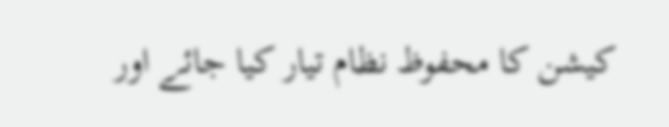کیشن کا محفوظ نظام تیار کیا جائے اور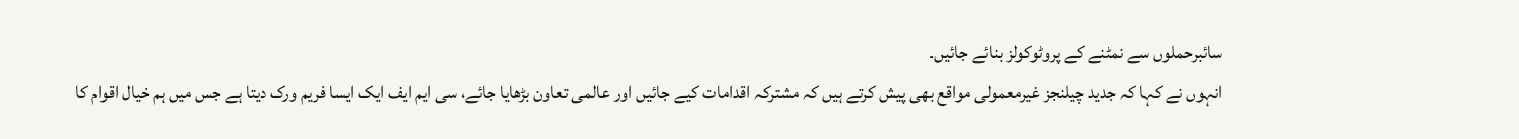سائبرحملوں سے نمٹنے کے پروٹوکولز بنائے جائیں۔
انہوں نے کہا کہ جدید چیلنجز غیرمعمولی مواقع بھی پیش کرتے ہیں کہ مشترکہ اقدامات کیے جائیں اور عالمی تعاون بڑھایا جائے، سی ایم ایف ایک ایسا فریم ورک دیتا ہے جس میں ہم خیال اقوام کا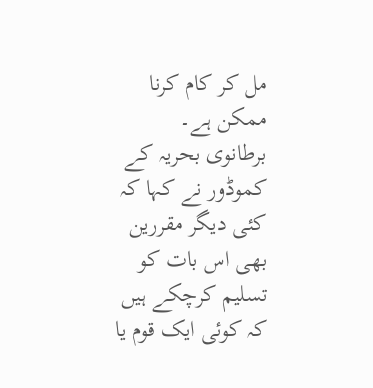مل کر کام کرنا ممکن ہے۔
برطانوی بحریہ کے کموڈور نے کہا کہ کئی دیگر مقررین بھی اس بات کو تسلیم کرچکے ہیں کہ کوئی ایک قوم یا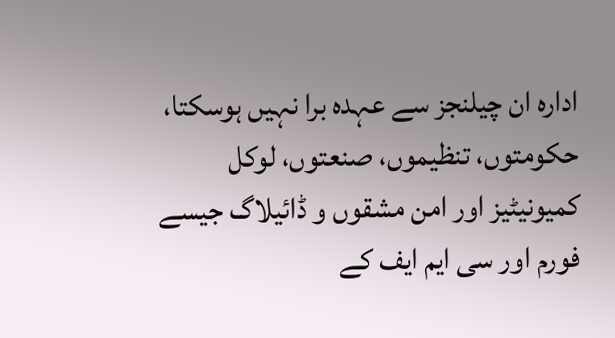ادارہ ان چیلنجز سے عہدہ برا نہیں ہوسکتا، حکومتوں، تنظیموں، صنعتوں، لوکل کمیونیٹیز اور امن مشقوں و ڈائیلاگ جیسے فورم اور سی ایم ایف کے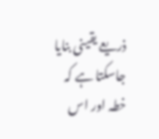ذریعے یقینی بنایا جاسکتا ہے کہ خطہ اور اس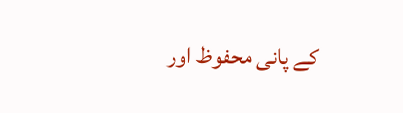کے پانی محفوظ اور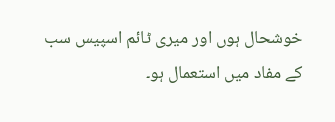خوشحال ہوں اور میری ٹائم اسپیس سب کے مفاد میں استعمال ہو۔